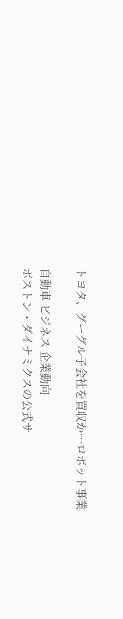トヨタ、グーグル子会社を買収か…ロボット事業

自動車 ビジネス 企業動向
ボストン・ダイナミクスの公式サ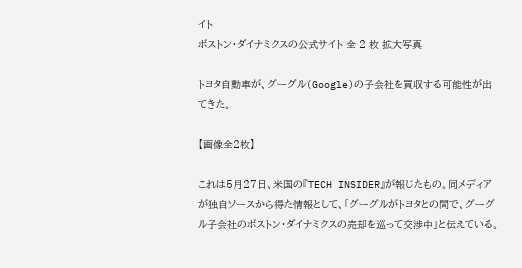イト
ボストン・ダイナミクスの公式サイト 全 2 枚 拡大写真

トヨタ自動車が、グーグル(Google)の子会社を買収する可能性が出てきた。

【画像全2枚】

これは5月27日、米国の『TECH INSIDER』が報じたもの。同メディアが独自ソースから得た情報として、「グーグルがトヨタとの間で、グーグル子会社のボストン・ダイナミクスの売却を巡って交渉中」と伝えている。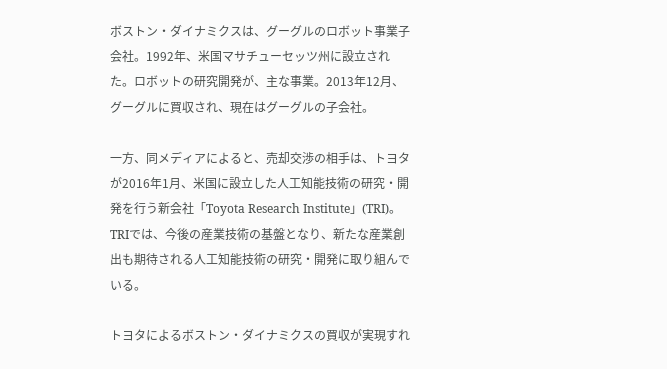ボストン・ダイナミクスは、グーグルのロボット事業子会社。1992年、米国マサチューセッツ州に設立された。ロボットの研究開発が、主な事業。2013年12月、グーグルに買収され、現在はグーグルの子会社。

一方、同メディアによると、売却交渉の相手は、トヨタが2016年1月、米国に設立した人工知能技術の研究・開発を行う新会社「Toyota Research Institute」(TRI)。TRIでは、今後の産業技術の基盤となり、新たな産業創出も期待される人工知能技術の研究・開発に取り組んでいる。

トヨタによるボストン・ダイナミクスの買収が実現すれ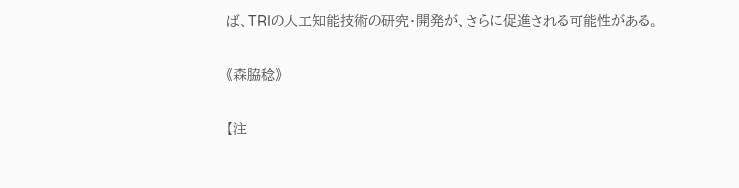ば、TRIの人工知能技術の研究・開発が、さらに促進される可能性がある。

《森脇稔》

【注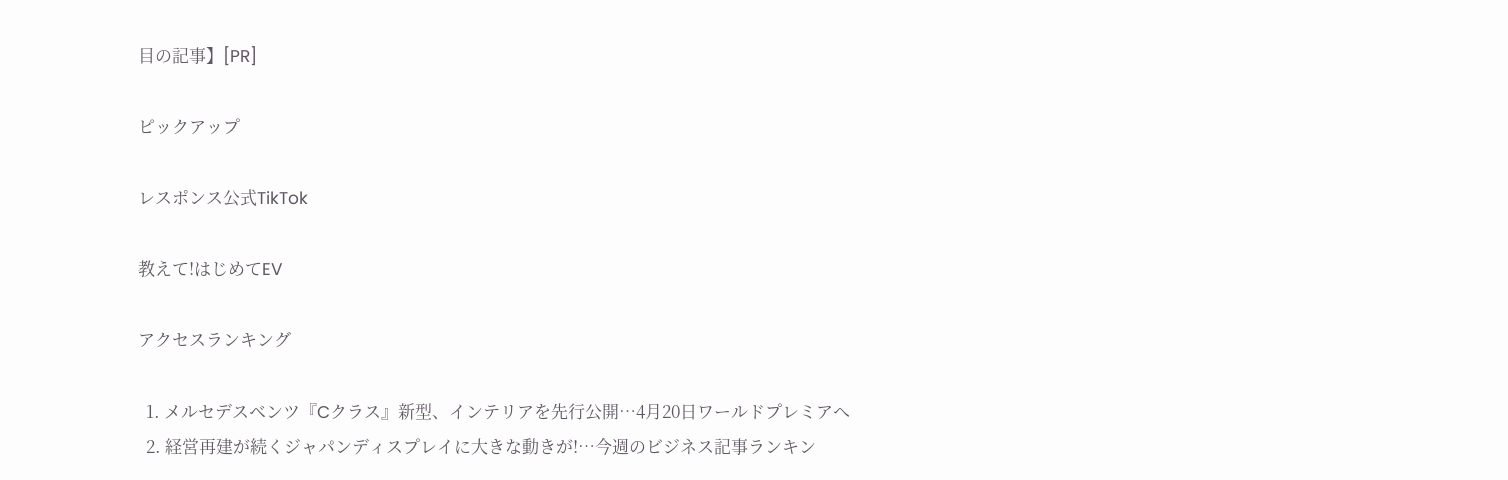目の記事】[PR]

ピックアップ

レスポンス公式TikTok

教えて!はじめてEV

アクセスランキング

  1. メルセデスベンツ『Cクラス』新型、インテリアを先行公開…4月20日ワールドプレミアへ
  2. 経営再建が続くジャパンディスプレイに大きな動きが!…今週のビジネス記事ランキン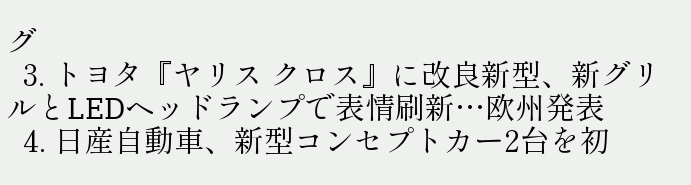グ
  3. トヨタ『ヤリス クロス』に改良新型、新グリルとLEDヘッドランプで表情刷新…欧州発表
  4. 日産自動車、新型コンセプトカー2台を初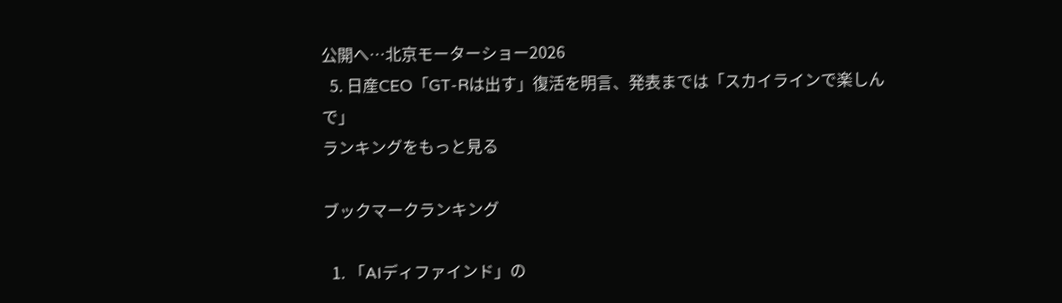公開へ…北京モーターショー2026
  5. 日産CEO「GT-Rは出す」復活を明言、発表までは「スカイラインで楽しんで」
ランキングをもっと見る

ブックマークランキング

  1. 「AIディファインド」の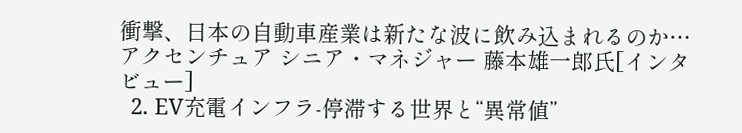衝撃、日本の自動車産業は新たな波に飲み込まれるのか…アクセンチュア シニア・マネジャー 藤本雄一郎氏[インタビュー]
  2. EV充電インフラ-停滞する世界と“異常値”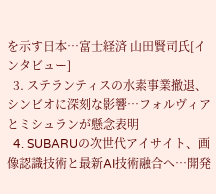を示す日本…富士経済 山田賢司氏[インタビュー]
  3. ステランティスの水素事業撤退、シンビオに深刻な影響…フォルヴィアとミシュランが懸念表明
  4. SUBARUの次世代アイサイト、画像認識技術と最新AI技術融合へ…開発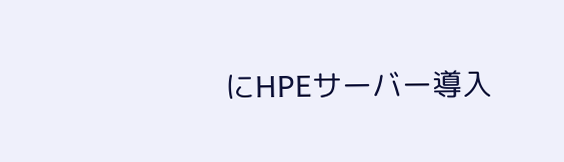にHPEサーバー導入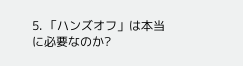5. 「ハンズオフ」は本当に必要なのか?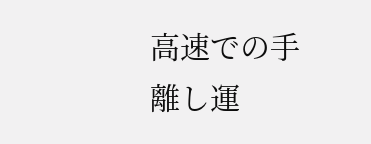高速での手離し運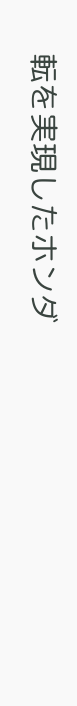転を実現したホンダ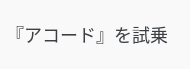『アコード』を試乗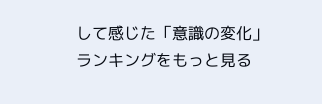して感じた「意識の変化」
ランキングをもっと見る